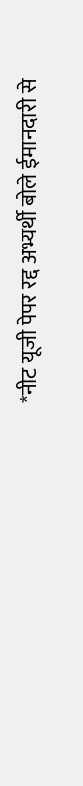*नीट यूजी पेपर रद्द अभ्यर्थी बोले ईमानदारी से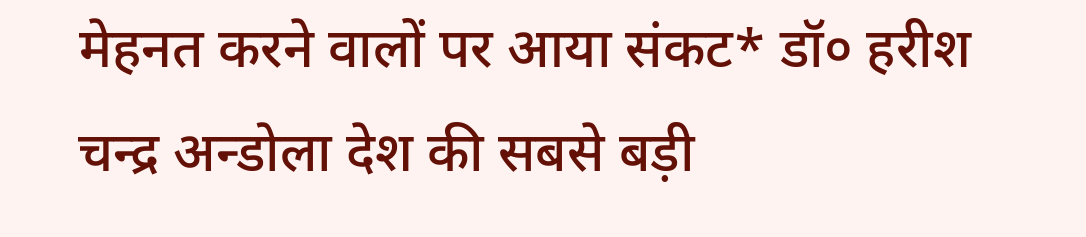मेहनत करने वालों पर आया संकट* डॉ० हरीश चन्द्र अन्डोला देश की सबसे बड़ी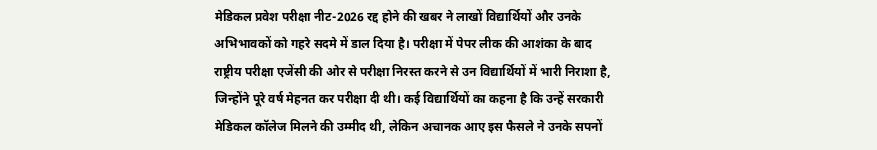मेडिकल प्रवेश परीक्षा नीट-2026 रद्द होने की खबर ने लाखों विद्यार्थियों और उनके अभिभावकों को गहरे सदमे में डाल दिया है। परीक्षा में पेपर लीक की आशंका के बाद राष्ट्रीय परीक्षा एजेंसी की ओर से परीक्षा निरस्त करने से उन विद्यार्थियों में भारी निराशा है, जिन्होंने पूरे वर्ष मेहनत कर परीक्षा दी थी। कई विद्यार्थियों का कहना है कि उन्हें सरकारी मेडिकल कॉलेज मिलने की उम्मीद थी, लेकिन अचानक आए इस फैसले ने उनके सपनों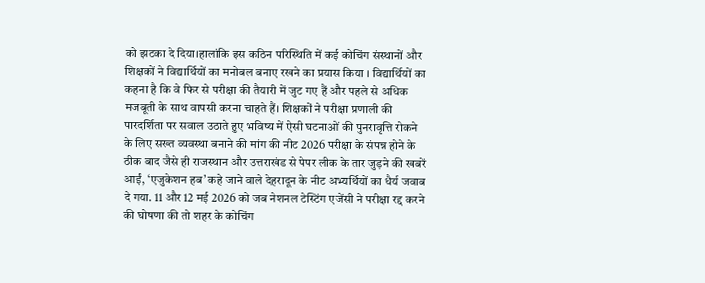को झटका दे दिया।हालांकि इस कठिन परिस्थिति में कई कोचिंग संस्थानों और शिक्षकों ने विद्यार्थियों का मनोबल बनाए रखने का प्रयास किया । विद्यार्थियों का कहना है कि वे फिर से परीक्षा की तैयारी में जुट गए हैं और पहले से अधिक मजबूती के साथ वापसी करना चाहते हैं। शिक्षकों ने परीक्षा प्रणाली की पारदर्शिता पर सवाल उठाते हुए भविष्य में ऐसी घटनाओं की पुनरावृत्ति रोकने के लिए सख्त व्यवस्था बनाने की मांग की नीट 2026 परीक्षा के संपन्न होने के ठीक बाद जैसे ही राजस्थान और उत्तराखंड से पेपर लीक के तार जुड़ने की खबरें आईं, ‘एजुकेशन हब’ कहे जाने वाले देहरादून के नीट अभ्यर्थियों का धैर्य जवाब दे गया. 11 और 12 मई 2026 को जब नेशनल टेस्टिंग एजेंसी ने परीक्षा रद्द करने की घोषणा की तो शहर के कोचिंग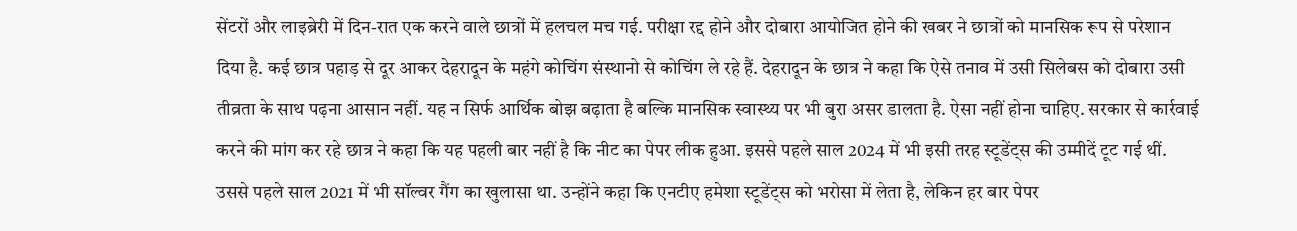सेंटरों और लाइब्रेरी में दिन-रात एक करने वाले छात्रों में हलचल मच गई. परीक्षा रद्द होने और दोबारा आयोजित होने की खबर ने छात्रों को मानसिक रूप से परेशान दिया है. कई छात्र पहाड़ से दूर आकर देहरादून के महंगे कोचिंग संस्थानो से कोचिंग ले रहे हैं. देहरादून के छात्र ने कहा कि ऐसे तनाव में उसी सिलेबस को दोबारा उसी तीव्रता के साथ पढ़ना आसान नहीं. यह न सिर्फ आर्थिक बोझ बढ़ाता है बल्कि मानसिक स्वास्थ्य पर भी बुरा असर डालता है. ऐसा नहीं होना चाहिए. सरकार से कार्रवाई करने की मांग कर रहे छात्र ने कहा कि यह पहली बार नहीं है कि नीट का पेपर लीक हुआ. इससे पहले साल 2024 में भी इसी तरह स्टूडेंट्स की उम्मीदें टूट गई थीं. उससे पहले साल 2021 में भी सॉल्वर गैंग का खुलासा था. उन्होंने कहा कि एनटीए हमेशा स्टूडेंट्स को भरोसा में लेता है, लेकिन हर बार पेपर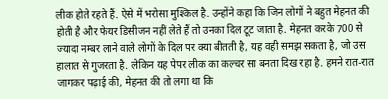लीक होते रहते हैं. ऐसे में भरोसा मुश्किल है. उन्होंने कहा कि जिन लोगों ने बहुत मेहनत की होती है और फेयर डिसीजन नहीं लेते हैं तो उनका दिल टूट जाता है. मेहनत करके 700 से ज्यादा नम्बर लाने वाले लोगों के दिल पर क्या बीतती है, यह वही समझ सकता है, जो उस हालात से गुजरता है. लेकिन यह पेपर लीक का कल्चर सा बनता दिख रहा है. हमने रात-रात जागकर पढ़ाई की, मेहनत की तो लगा था कि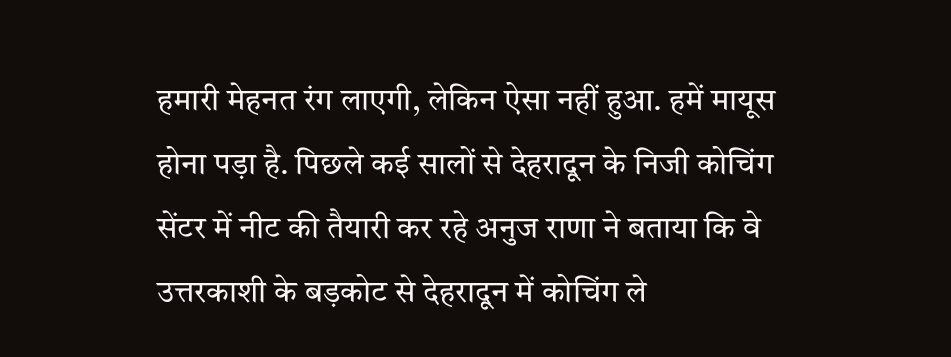हमारी मेहनत रंग लाएगी, लेकिन ऐसा नहीं हुआ. हमें मायूस होना पड़ा है. पिछले कई सालों से देहरादून के निजी कोचिंग सेंटर में नीट की तैयारी कर रहे अनुज राणा ने बताया कि वे उत्तरकाशी के बड़कोट से देहरादून में कोचिंग ले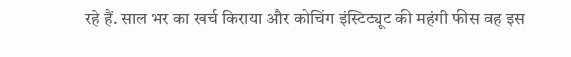रहे हैं. साल भर का खर्च किराया और कोचिंग इंस्टिट्यूट की महंगी फीस वह इस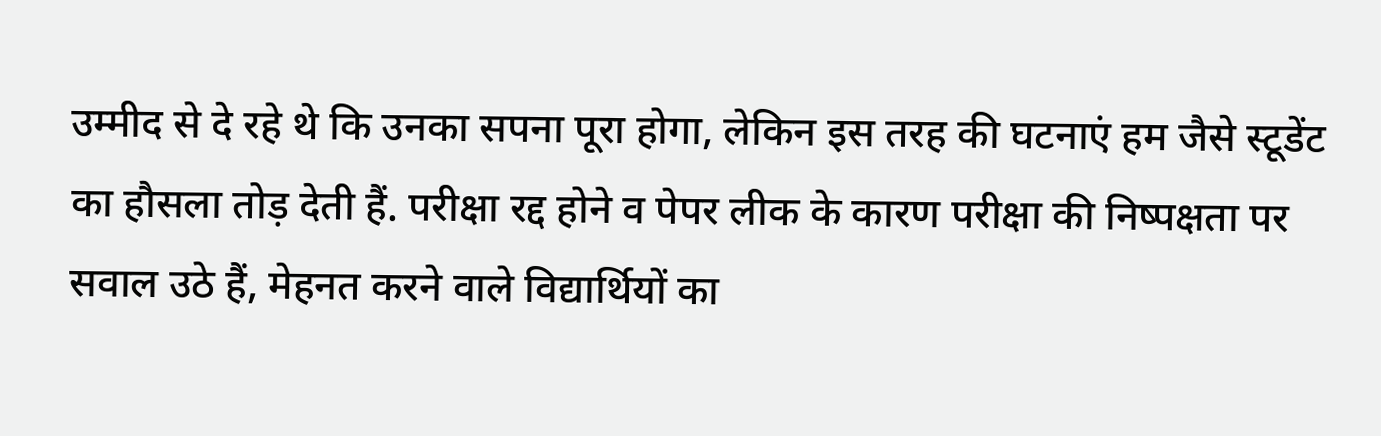उम्मीद से दे रहे थे कि उनका सपना पूरा होगा, लेकिन इस तरह की घटनाएं हम जैसे स्टूडेंट का हौसला तोड़ देती हैं. परीक्षा रद्द होने व पेपर लीक के कारण परीक्षा की निष्पक्षता पर सवाल उठे हैं, मेहनत करने वाले विद्यार्थियों का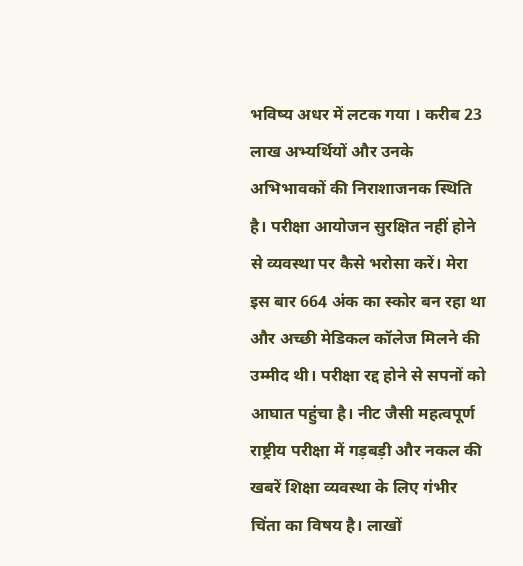भविष्य अधर में लटक गया । करीब 23 लाख अभ्यर्थियों और उनके अभिभावकों की निराशाजनक स्थिति है। परीक्षा आयोजन सुरक्षित नहीं होने से व्यवस्था पर कैसे भरोसा करें। मेरा इस बार 664 अंक का स्कोर बन रहा था और अच्छी मेडिकल कॉलेज मिलने की उम्मीद थी। परीक्षा रद्द होने से सपनों को आघात पहुंचा है। नीट जैसी महत्वपूर्ण राष्ट्रीय परीक्षा में गड़बड़ी और नकल की खबरें शिक्षा व्यवस्था के लिए गंभीर चिंता का विषय है। लाखों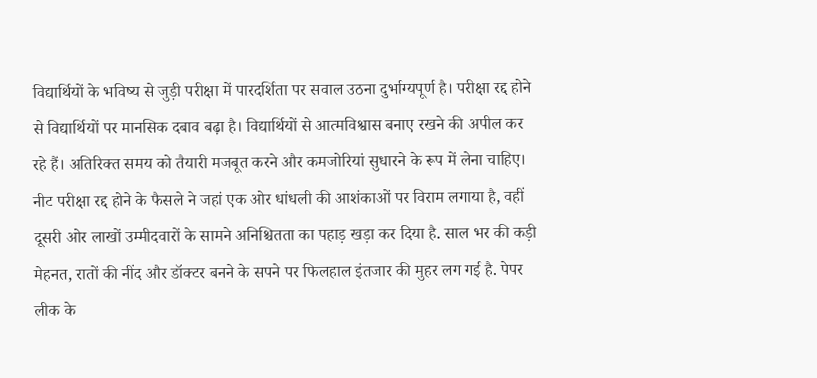विद्यार्थियों के भविष्य से जुड़ी परीक्षा में पारदर्शिता पर सवाल उठना दुर्भाग्यपूर्ण है। परीक्षा रद्द होने से विद्यार्थियों पर मानसिक दबाव बढ़ा है। विद्यार्थियों से आत्मविश्वास बनाए रखने की अपील कर रहे हैं। अतिरिक्त समय को तैयारी मजबूत करने और कमजोरियां सुधारने के रूप में लेना चाहिए। नीट परीक्षा रद्द होने के फैसले ने जहां एक ओर धांधली की आशंकाओं पर विराम लगाया है, वहीं दूसरी ओर लाखों उम्मीदवारों के सामने अनिश्चितता का पहाड़ खड़ा कर दिया है. साल भर की कड़ी मेहनत, रातों की नींद और डॉक्टर बनने के सपने पर फिलहाल इंतजार की मुहर लग गई है. पेपर लीक के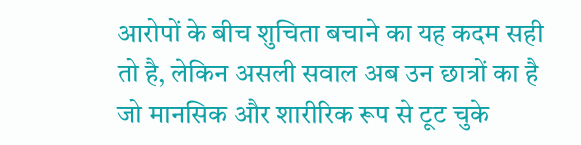आरोपों के बीच शुचिता बचाने का यह कदम सही तो है, लेकिन असली सवाल अब उन छात्रों का है जो मानसिक और शारीरिक रूप से टूट चुके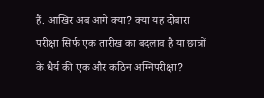हैं. आखिर अब आगे क्या? क्या यह दोबारा परीक्षा सिर्फ एक तारीख का बदलाव है या छात्रों के धैर्य की एक और कठिन अग्निपरीक्षा?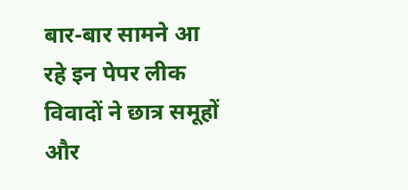बार-बार सामने आ रहे इन पेपर लीक विवादों ने छात्र समूहों और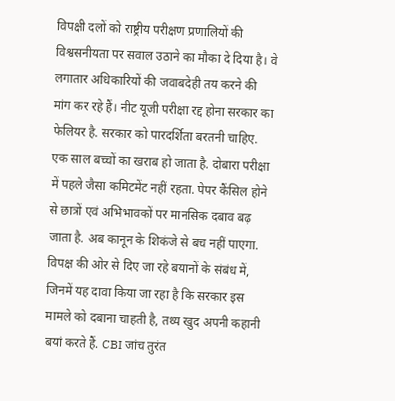विपक्षी दलों को राष्ट्रीय परीक्षण प्रणालियों की विश्वसनीयता पर सवाल उठाने का मौका दे दिया है। वे लगातार अधिकारियों की जवाबदेही तय करने की मांग कर रहे हैं। नीट यूजी परीक्षा रद्द होना सरकार का फेलियर है. सरकार को पारदर्शिता बरतनी चाहिए. एक साल बच्चों का खराब हो जाता है. दोबारा परीक्षा में पहले जैसा कमिटमेंट नहीं रहता. पेपर कैंसिल होने से छात्रों एवं अभिभावकों पर मानसिक दबाव बढ़ जाता है. अब कानून के शिकंजे से बच नहीं पाएगा. विपक्ष की ओर से दिए जा रहे बयानों के संबंध में, जिनमें यह दावा किया जा रहा है कि सरकार इस मामले को दबाना चाहती है, तथ्य खुद अपनी कहानी बयां करते हैं. CBI जांच तुरंत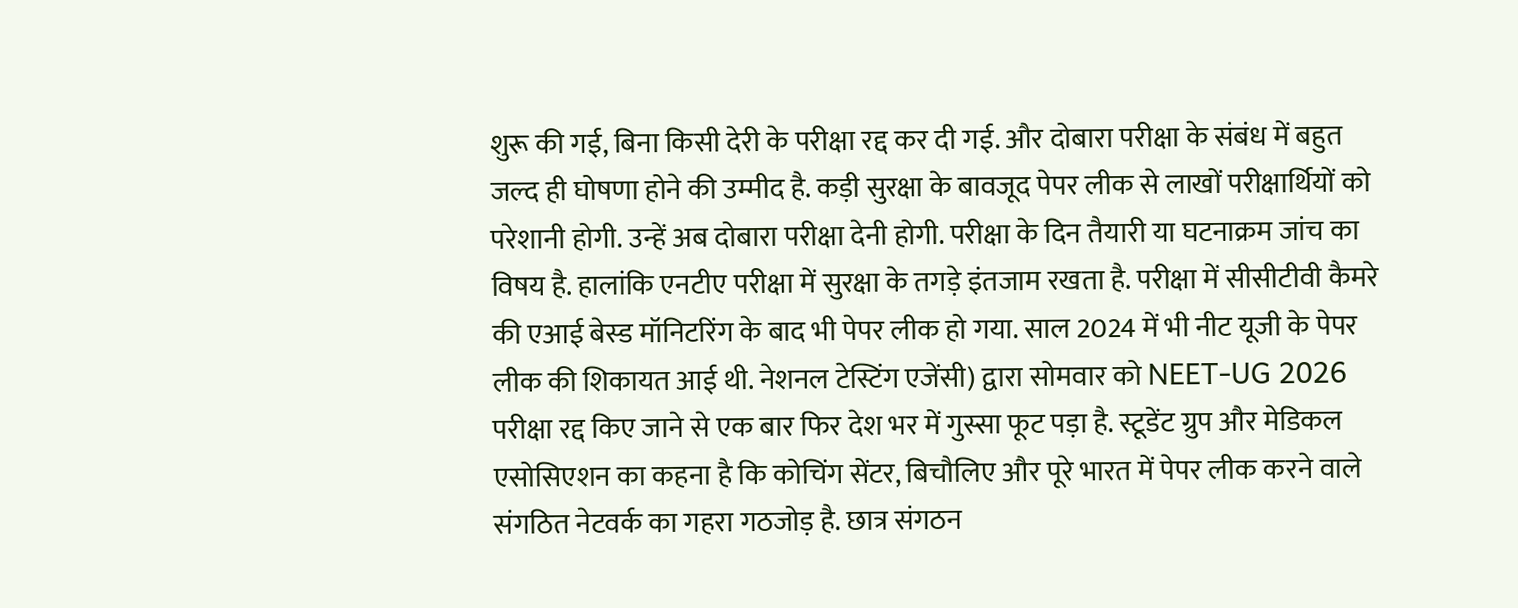शुरू की गई, बिना किसी देरी के परीक्षा रद्द कर दी गई. और दोबारा परीक्षा के संबंध में बहुत जल्द ही घोषणा होने की उम्मीद है. कड़ी सुरक्षा के बावजूद पेपर लीक से लाखों परीक्षार्थियों को परेशानी होगी. उन्हें अब दोबारा परीक्षा देनी होगी. परीक्षा के दिन तैयारी या घटनाक्रम जांच का विषय है. हालांकि एनटीए परीक्षा में सुरक्षा के तगड़े इंतजाम रखता है. परीक्षा में सीसीटीवी कैमरे की एआई बेस्ड मॉनिटरिंग के बाद भी पेपर लीक हो गया. साल 2024 में भी नीट यूजी के पेपर लीक की शिकायत आई थी. नेशनल टेस्टिंग एजेंसी) द्वारा सोमवार को NEET-UG 2026 परीक्षा रद्द किए जाने से एक बार फिर देश भर में गुस्सा फूट पड़ा है. स्टूडेंट ग्रुप और मेडिकल एसोसिएशन का कहना है कि कोचिंग सेंटर, बिचौलिए और पूरे भारत में पेपर लीक करने वाले संगठित नेटवर्क का गहरा गठजोड़ है. छात्र संगठन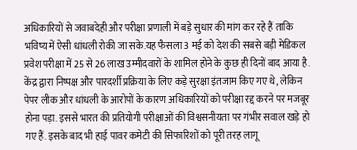अधिकारियों से जवाबदेही और परीक्षा प्रणाली में बड़े सुधार की मांग कर रहे हैं ताकि भविष्य में ऐसी धांधली रोकी जा सके.यह फैसला 3 मई को देश की सबसे बड़ी मेडिकल प्रवेश परीक्षा में 25 से 26 लाख उम्मीदवारों के शामिल होने के कुछ ही दिनों बाद आया है. केंद्र द्वारा निष्पक्ष और पारदर्शी प्रक्रिया के लिए कड़े सुरक्षा इंतजाम किए गए थे, लेकिन पेपर लीक और धांधली के आरोपों के कारण अधिकारियों को परीक्षा रद्द करने पर मजबूर होना पड़ा. इससे भारत की प्रतियोगी परीक्षाओं की विश्वसनीयता पर गंभीर सवाल खड़े हो गए हैं. इसके बाद भी हाई पावर कमेटी की सिफारिशों को पूरी तरह लागू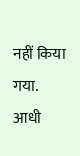नहीं किया गया. आधी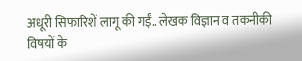अधूरी सिफारिशें लागू की गईं.. लेखक विज्ञान व तकनीकी विषयों के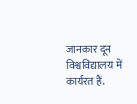जानकार दून विश्वविद्यालय में कार्यरत हैं.